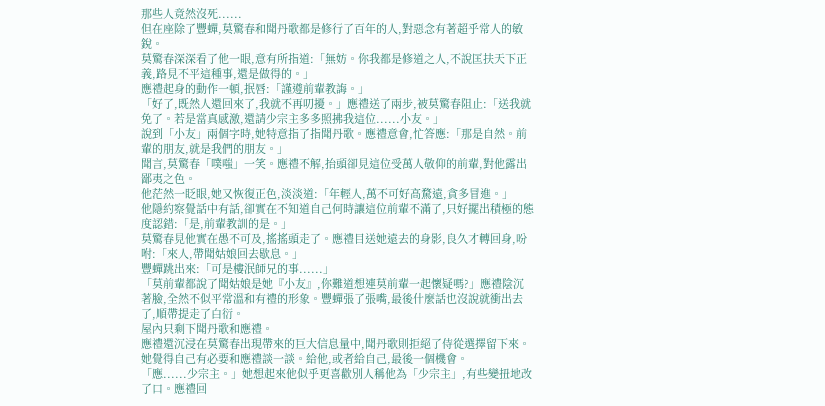那些人竟然沒死......
但在座除了豐蟬,莫驚春和聞丹歌都是修行了百年的人,對惡念有著超乎常人的敏銳。
莫驚春深深看了他一眼,意有所指道:「無妨。你我都是修道之人,不說匡扶天下正義,路見不平這種事,還是做得的。」
應禮起身的動作一頓,抿唇:「謹遵前輩教誨。」
「好了,既然人還回來了,我就不再叨擾。」應禮送了兩步,被莫驚春阻止:「送我就免了。若是當真感激,還請少宗主多多照拂我這位......小友。」
說到「小友」兩個字時,她特意指了指聞丹歌。應禮意會,忙答應:「那是自然。前輩的朋友,就是我們的朋友。」
聞言,莫驚春「噗嗤」一笑。應禮不解,抬頭卻見這位受萬人敬仰的前輩,對他露出鄙夷之色。
他茫然一眨眼,她又恢復正色,淡淡道:「年輕人,萬不可好高騖遠,貪多冒進。」
他隱約察覺話中有話,卻實在不知道自己何時讓這位前輩不滿了,只好擺出積極的態度認錯:「是,前輩教訓的是。」
莫驚春見他實在愚不可及,搖搖頭走了。應禮目送她遠去的身影,良久才轉回身,吩咐:「來人,帶聞姑娘回去歇息。」
豐蟬跳出來:「可是樓泯師兄的事......」
「莫前輩都說了聞姑娘是她『小友』,你難道想連莫前輩一起懷疑嗎?」應禮陰沉著臉,全然不似平常溫和有禮的形象。豐蟬張了張嘴,最後什麼話也沒說就衝出去了,順帶提走了白衍。
屋內只剩下聞丹歌和應禮。
應禮還沉浸在莫驚春出現帶來的巨大信息量中,聞丹歌則拒絕了侍從選擇留下來。
她覺得自己有必要和應禮談一談。給他,或者給自己,最後一個機會。
「應......少宗主。」她想起來他似乎更喜歡別人稱他為「少宗主」,有些變扭地改了口。應禮回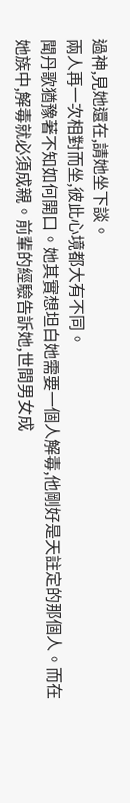過神,見她還在,請她坐下談。
兩人再一次相對而坐,彼此心境都大有不同。
聞丹歌猶豫著不知如何開口。她其實想坦白她需要一個人解毒,他剛好是天註定的那個人。而在她族中,解毒就必須成親。前輩的經驗告訴她,世間男女成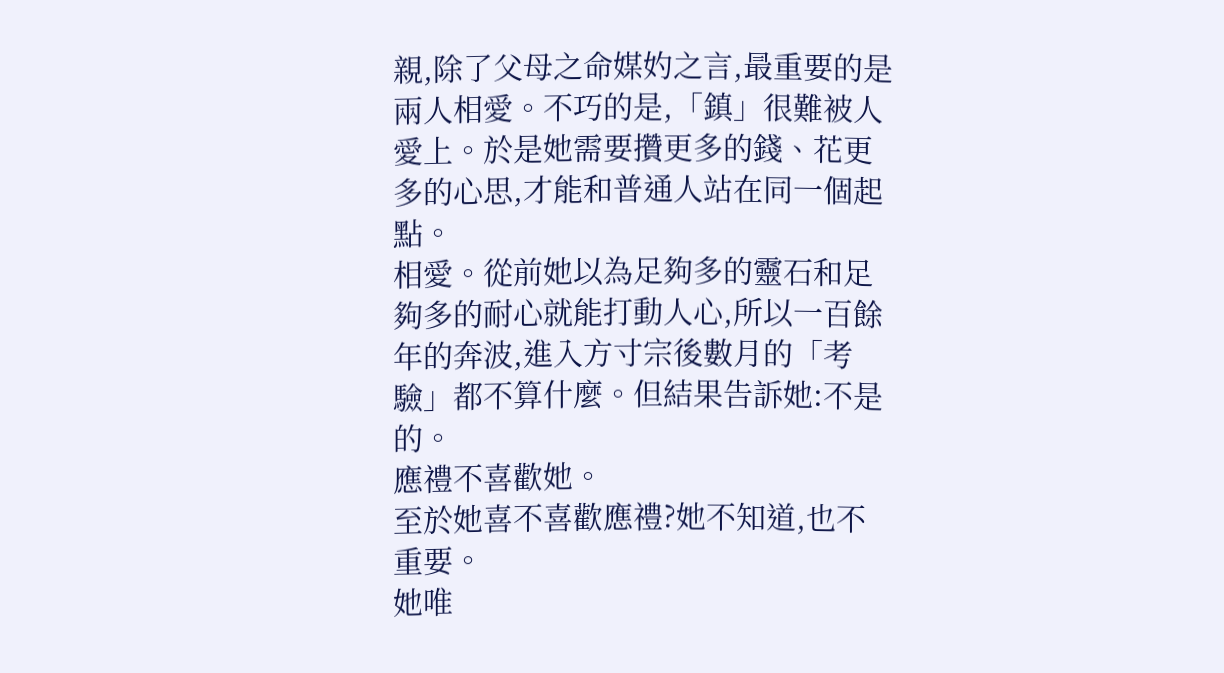親,除了父母之命媒妁之言,最重要的是兩人相愛。不巧的是,「鎮」很難被人愛上。於是她需要攢更多的錢、花更多的心思,才能和普通人站在同一個起點。
相愛。從前她以為足夠多的靈石和足夠多的耐心就能打動人心,所以一百餘年的奔波,進入方寸宗後數月的「考驗」都不算什麼。但結果告訴她:不是的。
應禮不喜歡她。
至於她喜不喜歡應禮?她不知道,也不重要。
她唯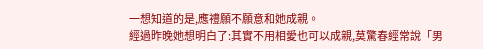一想知道的是,應禮願不願意和她成親。
經過昨晚她想明白了:其實不用相愛也可以成親,莫驚春經常說「男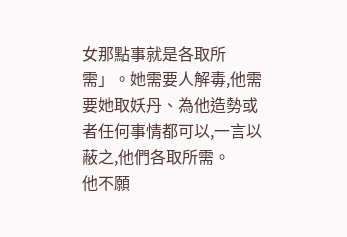女那點事就是各取所需」。她需要人解毒,他需要她取妖丹、為他造勢或者任何事情都可以,一言以蔽之,他們各取所需。
他不願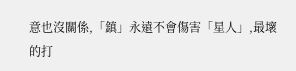意也沒關係,「鎮」永遠不會傷害「星人」,最壞的打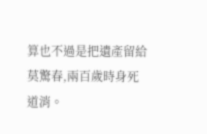算也不過是把遺產留給莫驚春,兩百歲時身死道消。